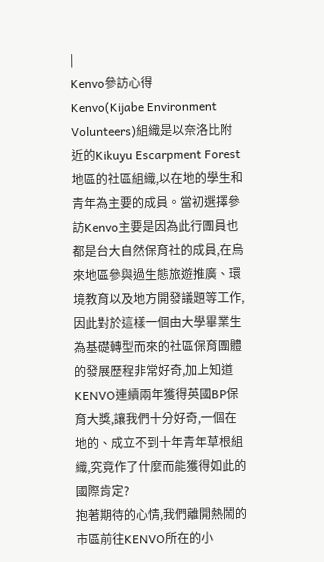|
Kenvo參訪心得
Kenvo(Kijabe Environment Volunteers)組織是以奈洛比附近的Kikuyu Escarpment Forest地區的社區組織,以在地的學生和青年為主要的成員。當初選擇參訪Kenvo主要是因為此行團員也都是台大自然保育社的成員,在烏來地區參與過生態旅遊推廣、環境教育以及地方開發議題等工作,因此對於這樣一個由大學畢業生為基礎轉型而來的社區保育團體的發展歷程非常好奇,加上知道KENVO連續兩年獲得英國BP保育大獎,讓我們十分好奇,一個在地的、成立不到十年青年草根組織,究竟作了什麼而能獲得如此的國際肯定?
抱著期待的心情,我們離開熱鬧的市區前往KENVO所在的小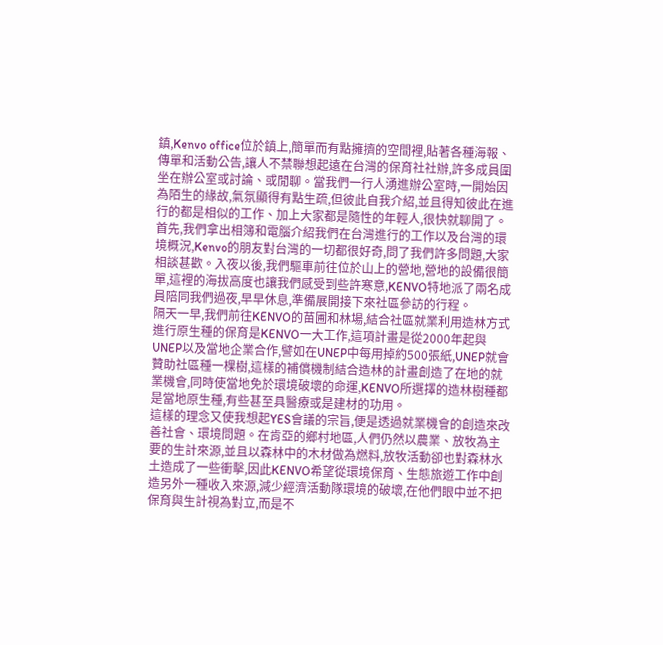鎮,Kenvo office位於鎮上,簡單而有點擁擠的空間裡,貼著各種海報、傳單和活動公告,讓人不禁聯想起遠在台灣的保育社社辦,許多成員圍坐在辦公室或討論、或閒聊。當我們一行人湧進辦公室時,一開始因為陌生的緣故,氣氛顯得有點生疏,但彼此自我介紹,並且得知彼此在進行的都是相似的工作、加上大家都是隨性的年輕人,很快就聊開了。
首先,我們拿出相簿和電腦介紹我們在台灣進行的工作以及台灣的環境概況,Kenvo的朋友對台灣的一切都很好奇,問了我們許多問題,大家相談甚歡。入夜以後,我們驅車前往位於山上的營地,營地的設備很簡單,這裡的海拔高度也讓我們感受到些許寒意,KENVO特地派了兩名成員陪同我們過夜,早早休息,準備展開接下來社區參訪的行程。
隔天一早,我們前往KENVO的苗圃和林場,結合社區就業利用造林方式進行原生種的保育是KENVO一大工作,這項計畫是從2000年起與UNEP以及當地企業合作,譬如在UNEP中每用掉約500張紙,UNEP就會贊助社區種一棵樹,這樣的補償機制結合造林的計畫創造了在地的就業機會,同時使當地免於環境破壞的命運,KENVO所選擇的造林樹種都是當地原生種,有些甚至具醫療或是建材的功用。
這樣的理念又使我想起YES會議的宗旨,便是透過就業機會的創造來改善社會、環境問題。在肯亞的鄉村地區,人們仍然以農業、放牧為主要的生計來源,並且以森林中的木材做為燃料,放牧活動卻也對森林水土造成了一些衝擊,因此KENVO希望從環境保育、生態旅遊工作中創造另外一種收入來源,減少經濟活動隊環境的破壞,在他們眼中並不把保育與生計視為對立,而是不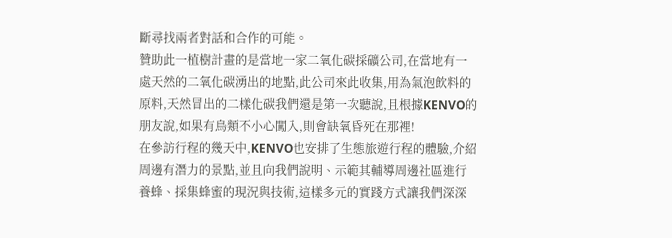斷尋找兩者對話和合作的可能。
贊助此一植樹計畫的是當地一家二氧化碳採礦公司,在當地有一處天然的二氧化碳湧出的地點,此公司來此收集,用為氣泡飲料的原料,天然冒出的二樣化碳我們還是第一次聽說,且根據KENVO的朋友說,如果有鳥類不小心闖入,則會缺氧昏死在那裡!
在參訪行程的幾天中,KENVO也安排了生態旅遊行程的體驗,介紹周邊有潛力的景點,並且向我們說明、示範其輔導周邊社區進行養蜂、採集蜂蜜的現況與技術,這樣多元的實踐方式讓我們深深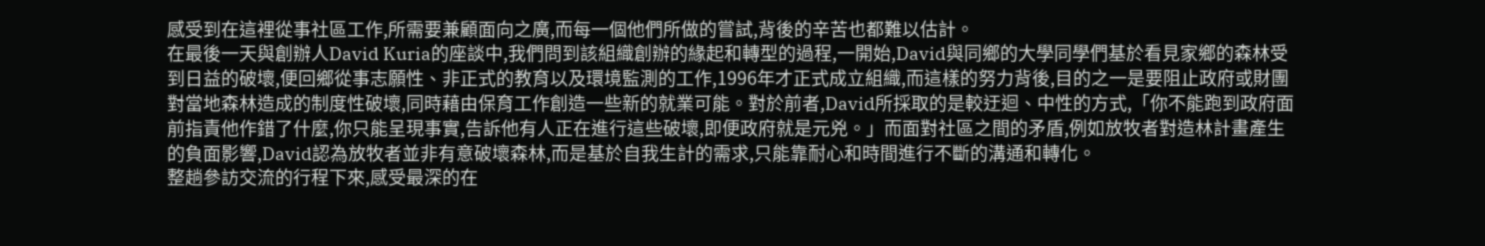感受到在這裡從事社區工作,所需要兼顧面向之廣,而每一個他們所做的嘗試,背後的辛苦也都難以估計。
在最後一天與創辦人David Kuria的座談中,我們問到該組織創辦的緣起和轉型的過程,一開始,David與同鄉的大學同學們基於看見家鄉的森林受到日益的破壞,便回鄉從事志願性、非正式的教育以及環境監測的工作,1996年才正式成立組織,而這樣的努力背後,目的之一是要阻止政府或財團對當地森林造成的制度性破壞,同時藉由保育工作創造一些新的就業可能。對於前者,David所採取的是較迂迴、中性的方式,「你不能跑到政府面前指責他作錯了什麼,你只能呈現事實,告訴他有人正在進行這些破壞,即便政府就是元兇。」而面對社區之間的矛盾,例如放牧者對造林計畫產生的負面影響,David認為放牧者並非有意破壞森林,而是基於自我生計的需求,只能靠耐心和時間進行不斷的溝通和轉化。
整趟參訪交流的行程下來,感受最深的在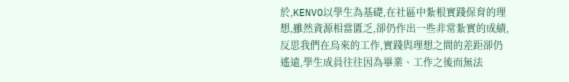於,KENVO以學生為基礎,在社區中紮根實踐保育的理想,雖然資源相當匱乏,卻仍作出一些非常紮實的成績,反思我們在烏來的工作,實踐與理想之間的差距卻仍遙遠,學生成員往往因為畢業、工作之後而無法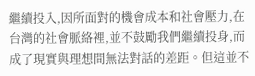繼續投入,因所面對的機會成本和社會壓力,在台灣的社會脈絡裡,並不鼓勵我們繼續投身,而成了現實與理想間無法對話的差距。但這並不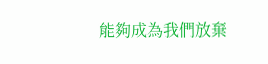能夠成為我們放棄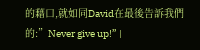的藉口,就如同David在最後告訴我們的:”Never give up!” |